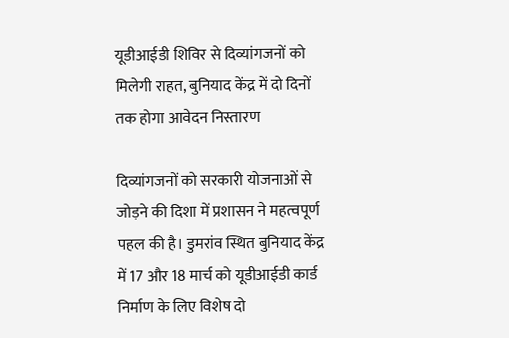यूडीआईडी शिविर से दिव्यांगजनों को मिलेगी राहत, बुनियाद केंद्र में दो दिनों तक होगा आवेदन निस्तारण

दिव्यांगजनों को सरकारी योजनाओं से जोड़ने की दिशा में प्रशासन ने महत्वपूर्ण पहल की है। डुमरांव स्थित बुनियाद केंद्र में 17 और 18 मार्च को यूडीआईडी कार्ड निर्माण के लिए विशेष दो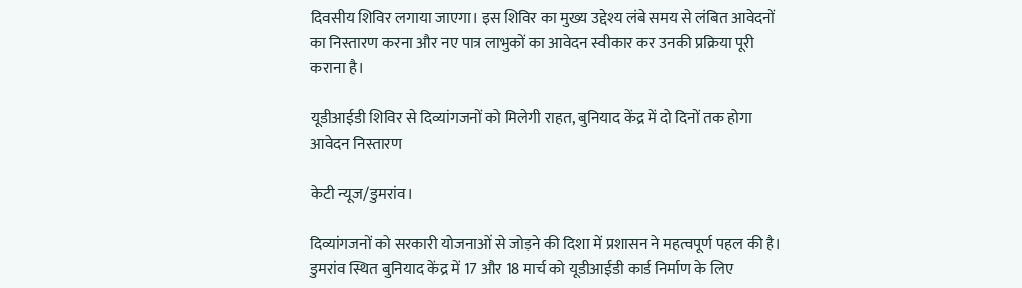दिवसीय शिविर लगाया जाएगा। इस शिविर का मुख्य उद्देश्य लंबे समय से लंबित आवेदनों का निस्तारण करना और नए पात्र लाभुकों का आवेदन स्वीकार कर उनकी प्रक्रिया पूरी कराना है।

यूडीआईडी शिविर से दिव्यांगजनों को मिलेगी राहत, बुनियाद केंद्र में दो दिनों तक होगा आवेदन निस्तारण

केटी न्यूज/डुमरांव।

दिव्यांगजनों को सरकारी योजनाओं से जोड़ने की दिशा में प्रशासन ने महत्वपूर्ण पहल की है। डुमरांव स्थित बुनियाद केंद्र में 17 और 18 मार्च को यूडीआईडी कार्ड निर्माण के लिए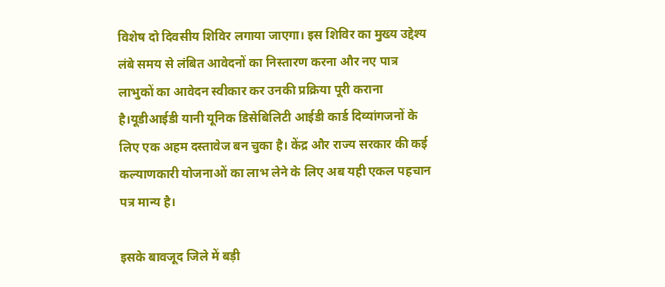विशेष दो दिवसीय शिविर लगाया जाएगा। इस शिविर का मुख्य उद्देश्य लंबे समय से लंबित आवेदनों का निस्तारण करना और नए पात्र लाभुकों का आवेदन स्वीकार कर उनकी प्रक्रिया पूरी कराना है।यूडीआईडी यानी यूनिक डिसेबिलिटी आईडी कार्ड दिव्यांगजनों के लिए एक अहम दस्तावेज बन चुका है। केंद्र और राज्य सरकार की कई कल्याणकारी योजनाओं का लाभ लेने के लिए अब यही एकल पहचान पत्र मान्य है।

इसके बावजूद जिले में बड़ी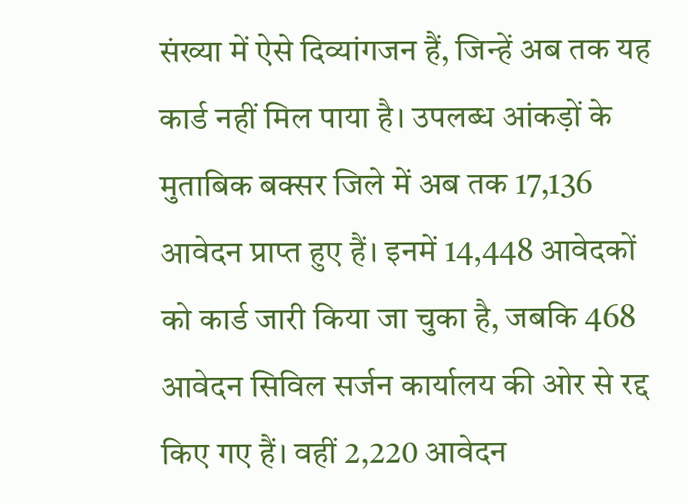संख्या में ऐसे दिव्यांगजन हैं, जिन्हें अब तक यह कार्ड नहीं मिल पाया है। उपलब्ध आंकड़ों के मुताबिक बक्सर जिले में अब तक 17,136 आवेदन प्राप्त हुए हैं। इनमें 14,448 आवेदकों को कार्ड जारी किया जा चुका है, जबकि 468 आवेदन सिविल सर्जन कार्यालय की ओर से रद्द किए गए हैं। वहीं 2,220 आवेदन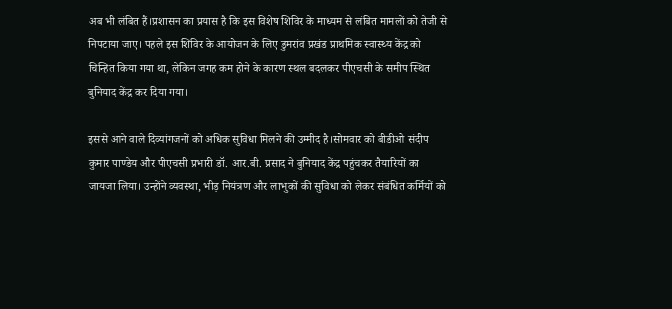अब भी लंबित हैं।प्रशासन का प्रयास है कि इस विशेष शिविर के माध्यम से लंबित मामलों को तेजी से निपटाया जाए। पहले इस शिविर के आयोजन के लिए डुमरांव प्रखंड प्राथमिक स्वास्थ्य केंद्र को चिन्हित किया गया था, लेकिन जगह कम होने के कारण स्थल बदलकर पीएचसी के समीप स्थित बुनियाद केंद्र कर दिया गया।

इससे आने वाले दिव्यांगजनों को अधिक सुविधा मिलने की उम्मीद है।सोमवार को बीडीओ संदीप कुमार पाण्डेय और पीएचसी प्रभारी डॉ. आर.बी. प्रसाद ने बुनियाद केंद्र पहुंचकर तैयारियों का जायजा लिया। उन्होंने व्यवस्था, भीड़ नियंत्रण और लाभुकों की सुविधा को लेकर संबंधित कर्मियों को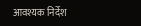आवश्यक निर्देश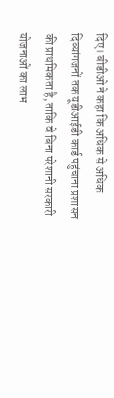दिए। बीडीओ ने कहा कि अधिक से अधिक दिव्यांगजनों तक यूडीआईडी कार्ड पहुंचाना प्रशासन की प्राथमिकता है, ताकि वे बिना परेशानी सरकारी योजनाओं का लाभ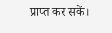प्राप्त कर सकें।